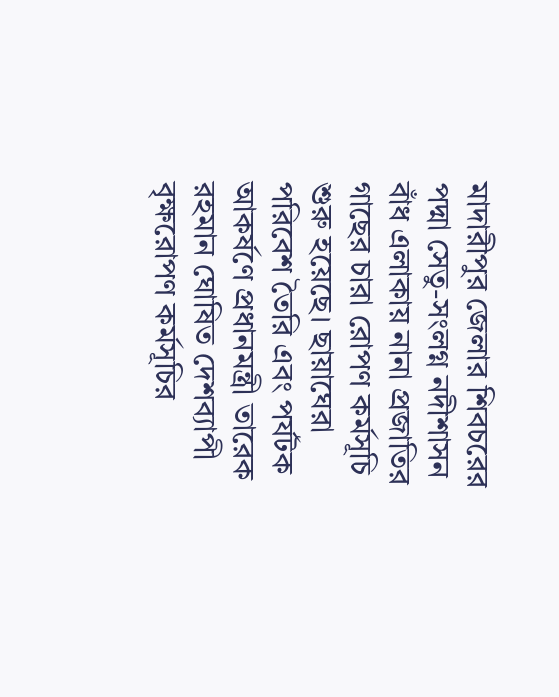মাদারীপুর জেলার শিবচরের পদ্মা সেতু-সংলগ্ন নদীশাসন বাঁধ এলাকায় নানা প্রজাতির গাছের চারা রোপণ কর্মসূচি শুরু হয়েছে। ছায়াঘেরা পরিবেশ তৈরি এবং পর্যটক আকর্ষণে প্রধানমন্ত্রী তারেক রহমান ঘোষিত দেশব্যাপী বৃক্ষরোপণ কর্মসূচির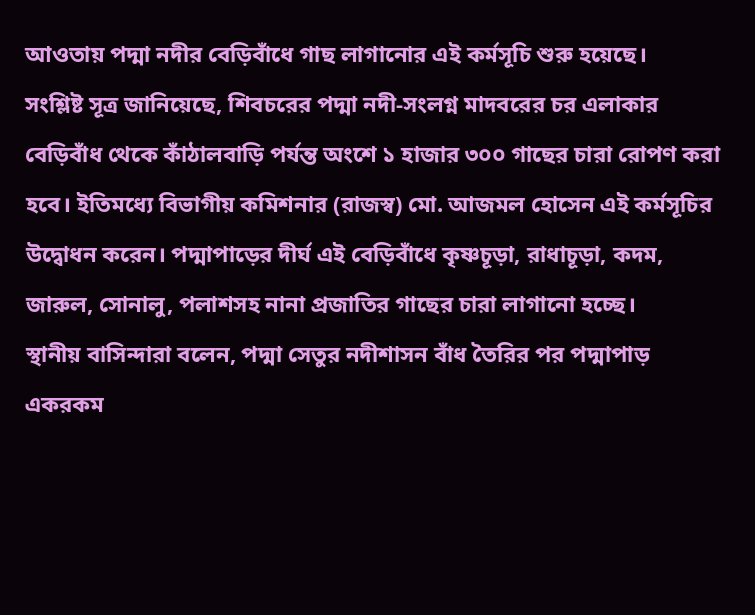আওতায় পদ্মা নদীর বেড়িবাঁধে গাছ লাগানোর এই কর্মসূচি শুরু হয়েছে।
সংশ্লিষ্ট সূত্র জানিয়েছে, শিবচরের পদ্মা নদী-সংলগ্ন মাদবরের চর এলাকার বেড়িবাঁধ থেকে কাঁঠালবাড়ি পর্যন্ত অংশে ১ হাজার ৩০০ গাছের চারা রোপণ করা হবে। ইতিমধ্যে বিভাগীয় কমিশনার (রাজস্ব) মো. আজমল হোসেন এই কর্মসূচির উদ্বোধন করেন। পদ্মাপাড়ের দীর্ঘ এই বেড়িবাঁধে কৃষ্ণচূড়া, রাধাচূড়া, কদম, জারুল, সোনালু, পলাশসহ নানা প্রজাতির গাছের চারা লাগানো হচ্ছে।
স্থানীয় বাসিন্দারা বলেন, পদ্মা সেতুর নদীশাসন বাঁধ তৈরির পর পদ্মাপাড় একরকম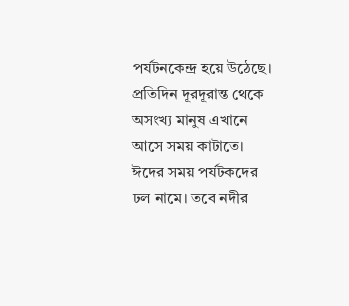পর্যটনকেন্দ্র হয়ে উঠেছে। প্রতিদিন দূরদূরান্ত থেকে অসংখ্য মানুষ এখানে আসে সময় কাটাতে। ঈদের সময় পর্যটকদের ঢল নামে। তবে নদীর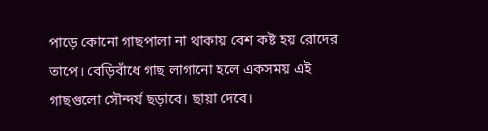পাড়ে কোনো গাছপালা না থাকায় বেশ কষ্ট হয় রোদের তাপে। বেড়িবাঁধে গাছ লাগানো হলে একসময় এই গাছগুলো সৌন্দর্য ছড়াবে। ছায়া দেবে।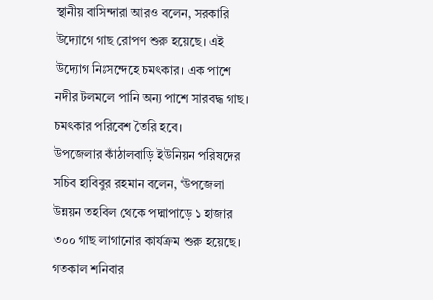স্থানীয় বাসিন্দারা আরও বলেন, সরকারি উদ্যোগে গাছ রোপণ শুরু হয়েছে। এই উদ্যোগ নিঃসন্দেহে চমৎকার। এক পাশে নদীর টলমলে পানি অন্য পাশে সারবদ্ধ গাছ। চমৎকার পরিবেশ তৈরি হবে।
উপজেলার কাঁঠালবাড়ি ইউনিয়ন পরিষদের সচিব হাবিবুর রহমান বলেন, ‘উপজেলা উন্নয়ন তহবিল থেকে পদ্মাপাড়ে ১ হাজার ৩০০ গাছ লাগানোর কার্যক্রম শুরু হয়েছে। গতকাল শনিবার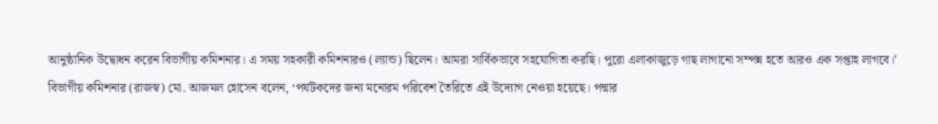আনুষ্ঠানিক উদ্বোধন করেন বিভাগীয় কমিশনার। এ সময় সহকারী কমিশনারও (ল্যান্ড) ছিলেন। আমরা সার্বিকভাবে সহযোগিতা করছি। পুরো এলাকাজুড়ে গাছ লাগানো সম্পন্ন হতে আরও এক সপ্তাহ লাগবে।’
বিভাগীয় কমিশনার (রাজস্ব) মো. আজমল হোসেন বলেন, ‘পর্যটকদের জন্য মনোরম পরিবেশ তৈরিতে এই উদ্যোগ নেওয়া হয়েছে। পদ্মার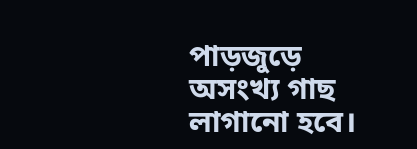পাড়জুড়ে অসংখ্য গাছ লাগানো হবে।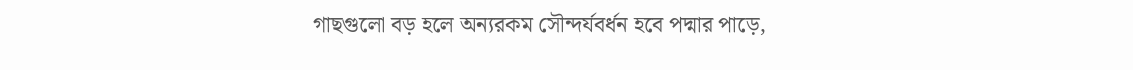গাছগুলো বড় হলে অন্যরকম সৌন্দর্যবর্ধন হবে পদ্মার পাড়ে,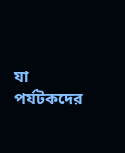যা পর্যটকদের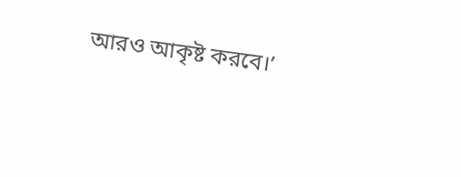আরও আকৃষ্ট করবে।’